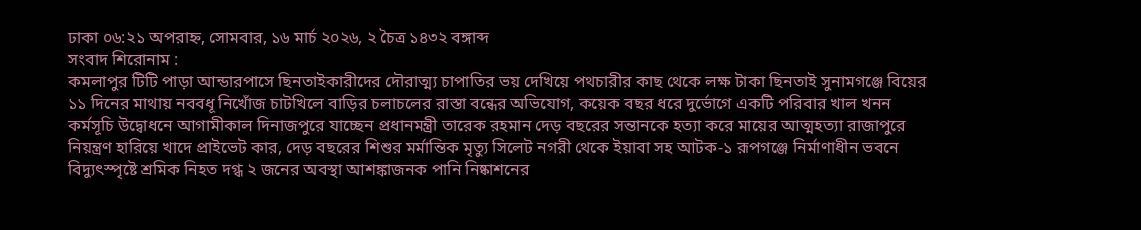ঢাকা ০৬:২১ অপরাহ্ন, সোমবার, ১৬ মার্চ ২০২৬, ২ চৈত্র ১৪৩২ বঙ্গাব্দ
সংবাদ শিরোনাম :
কমলাপুর টিটি পাড়া আন্ডারপাসে ছিনতাইকারীদের দৌরাত্ম্য চাপাতির ভয় দেখিয়ে পথচারীর কাছ থেকে লক্ষ টাকা ছিনতাই সুনামগঞ্জে বিয়ের ১১ দিনের মাথায় নববধূ নিখোঁজ চাটখিলে বাড়ির চলাচলের রাস্তা বন্ধের অভিযোগ, কয়েক বছর ধরে দুর্ভোগে একটি পরিবার খাল খনন কর্মসূচি উদ্বোধনে আগামীকাল দিনাজপুরে যাচ্ছেন প্রধানমন্ত্রী তারেক রহমান দেড় বছরের সন্তানকে হত্যা করে মায়ের আত্মহত্যা রাজাপুরে নিয়ন্ত্রণ হারিয়ে খাদে প্রাইভেট কার, দেড় বছরের শিশুর মর্মান্তিক মৃত্যু সিলেট নগরী থেকে ইয়াবা সহ আটক-১ রূপগঞ্জে নির্মাণাধীন ভবনে বিদ্যুৎস্পৃষ্টে শ্রমিক নিহত দগ্ধ ২ জনের অবস্থা আশঙ্কাজনক পানি নিষ্কাশনের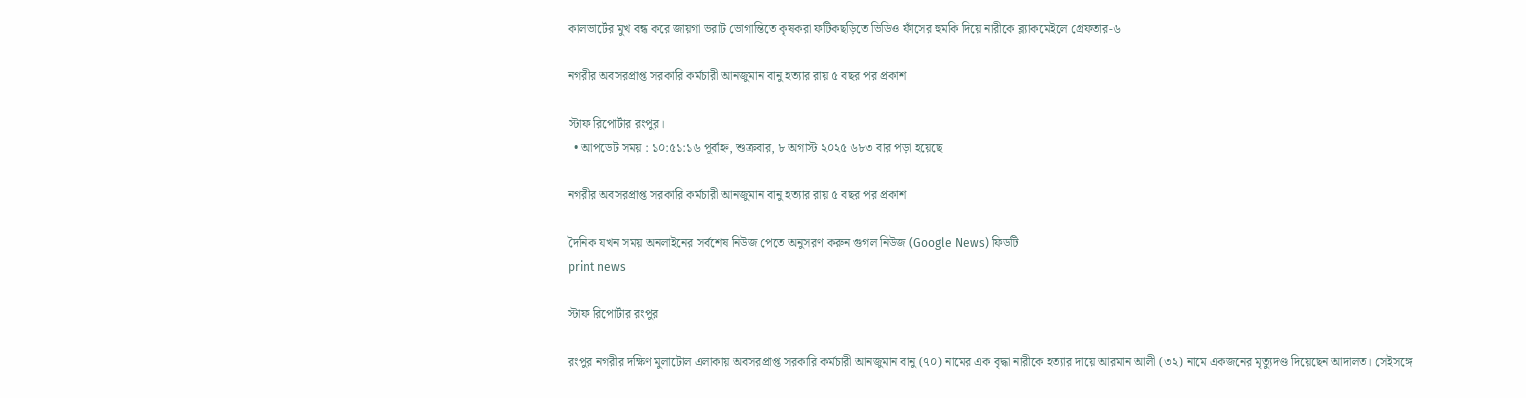কালভার্টের মুখ বন্ধ করে জায়গা ভরাট ভোগান্তিতে কৃষকরা ফটিকছড়িতে ভিডিও ফাঁসের হুমকি দিয়ে নারীকে ব্ল্যাকমেইলে গ্রেফতার-৬

নগরীর অবসরপ্রাপ্ত সরকারি কর্মচারী আনজুমান বানু হত‍্যার রায় ৫ বছর পর প্রকাশ

স্টাফ রিপোর্টার রংপুর।
  • আপডেট সময় : ১০:৫১:১৬ পূর্বাহ্ন, শুক্রবার, ৮ অগাস্ট ২০২৫ ৬৮৩ বার পড়া হয়েছে

নগরীর অবসরপ্রাপ্ত সরকারি কর্মচারী আনজুমান বানু হত‍্যার রায় ৫ বছর পর প্রকাশ

দৈনিক যখন সময় অনলাইনের সর্বশেষ নিউজ পেতে অনুসরণ করুন গুগল নিউজ (Google News) ফিডটি
print news

স্টাফ রিপোর্টার রংপুর

রংপুর নগরীর দক্ষিণ মুলাটোল এলাকায় অবসরপ্রাপ্ত সরকারি কর্মচারী আনজুমান বানু (৭০) নামের এক বৃদ্ধা নারীকে হত্যার দায়ে আরমান আলী (৩২) নামে একজনের মৃত্যুদণ্ড দিয়েছেন আদালত। সেইসঙ্গে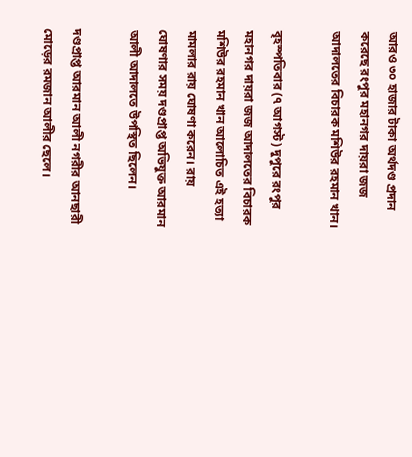আরও ৩০ হাজার টাকা অর্থদণ্ড প্রদান করেছে রংপুর মহানগর দায়রা জজ আদালতের বিচারক মশিউর রহমান খান।

বৃহস্পতিবার (৭ আগস্ট) দুপুরে রংপুর মহানগর দায়রা জজ আদালতের বিচারক মশিউর রহমান খান আলোচিত এই হত্যা মামলার রায় ঘোষণা করেন। রায় ঘোষণার সময় দণ্ডপ্রাপ্ত অভিযুক্ত আরমান আলী আদালতে উপস্থিত ছিলেন।

দণ্ডপ্রাপ্ত আরমান আলী নগরীর আনছারী মোড়ের রমজান আলীর ছেলে।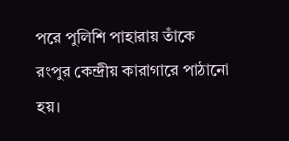পরে পুলিশি পাহারায় তাঁকে রংপুর কেন্দ্রীয় কারাগারে পাঠানো হয়।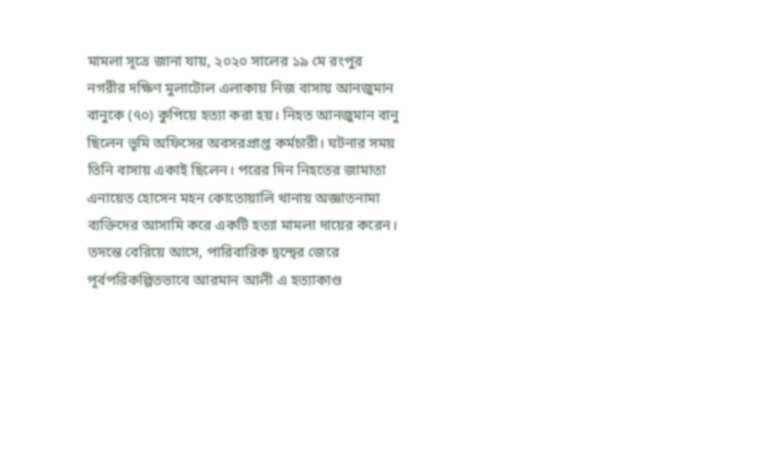মামলা সূত্রে জানা যায়, ২০২০ সালের ১৯ মে রংপুর নগরীর দক্ষিণ মুলাটোল এলাকায় নিজ বাসায় আনজুমান বানুকে (৭০) কুপিয়ে হত্যা করা হয়। নিহত আনজুমান বানু ছিলেন ভূমি অফিসের অবসরপ্রাপ্ত কর্মচারী। ঘটনার সময় তিনি বাসায় একাই ছিলেন। পরের দিন নিহতের জামাতা এনায়েত হোসেন মহন কোতোয়ালি থানায় অজ্ঞাতনামা ব্যক্তিদের আসামি করে একটি হত্যা মামলা দায়ের করেন। তদন্তে বেরিয়ে আসে, পারিবারিক দ্বন্দ্বের জেরে পূর্বপরিকল্পিতভাবে আরমান আলী এ হত্যাকাণ্ড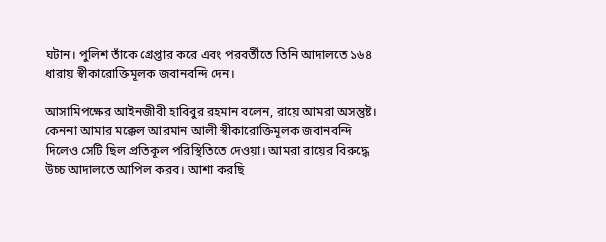ঘটান। পুলিশ তাঁকে গ্রেপ্তার করে এবং পরবর্তীতে তিনি আদালতে ১৬৪ ধারায় স্বীকারোক্তিমূলক জবানবন্দি দেন।

আসামিপক্ষের আইনজীবী হাবিবুর রহমান বলেন, রায়ে আমরা অসন্তুষ্ট। কেননা আমার মক্কেল আরমান আলী স্বীকারোক্তিমূলক জবানবন্দি দিলেও সেটি ছিল প্রতিকূল পরিস্থিতিতে দেওয়া। আমরা রায়ের বিরুদ্ধে উচ্চ আদালতে আপিল করব। আশা করছি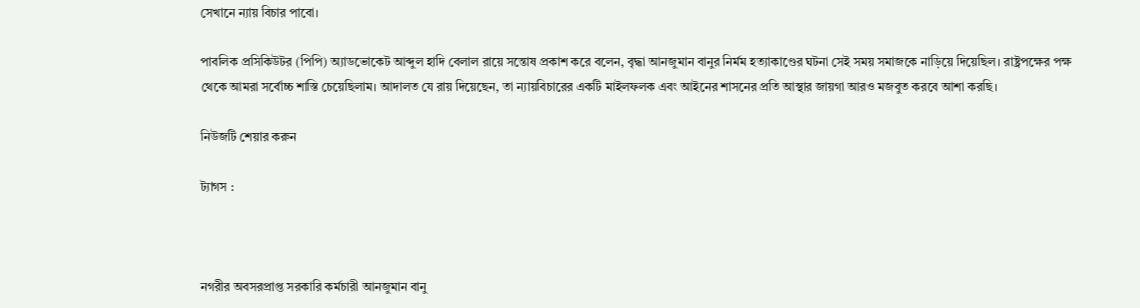সেখানে ন্যায় বিচার পাবো।

পাবলিক প্রসিকিউটর (পিপি) অ্যাডভোকেট আব্দুল হাদি বেলাল রায়ে সন্তোষ প্রকাশ করে বলেন, বৃদ্ধা আনজুমান বানুর নির্মম হত্যাকাণ্ডের ঘটনা সেই সময় সমাজকে নাড়িয়ে দিয়েছিল। রাষ্ট্রপক্ষের পক্ষ থেকে আমরা সর্বোচ্চ শাস্তি চেয়েছিলাম। আদালত যে রায় দিয়েছেন, তা ন্যায়বিচারের একটি মাইলফলক এবং আইনের শাসনের প্রতি আস্থার জায়গা আরও মজবুত করবে আশা করছি।

নিউজটি শেয়ার করুন

ট্যাগস :



নগরীর অবসরপ্রাপ্ত সরকারি কর্মচারী আনজুমান বানু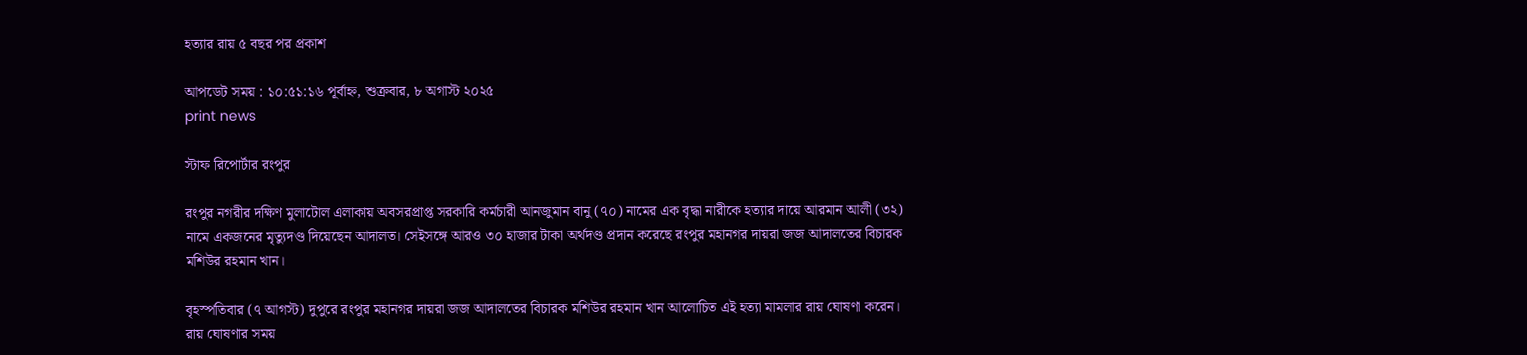হত‍্যার রায় ৫ বছর পর প্রকাশ

আপডেট সময় : ১০:৫১:১৬ পূর্বাহ্ন, শুক্রবার, ৮ অগাস্ট ২০২৫
print news

স্টাফ রিপোর্টার রংপুর

রংপুর নগরীর দক্ষিণ মুলাটোল এলাকায় অবসরপ্রাপ্ত সরকারি কর্মচারী আনজুমান বানু (৭০) নামের এক বৃদ্ধা নারীকে হত্যার দায়ে আরমান আলী (৩২) নামে একজনের মৃত্যুদণ্ড দিয়েছেন আদালত। সেইসঙ্গে আরও ৩০ হাজার টাকা অর্থদণ্ড প্রদান করেছে রংপুর মহানগর দায়রা জজ আদালতের বিচারক মশিউর রহমান খান।

বৃহস্পতিবার (৭ আগস্ট) দুপুরে রংপুর মহানগর দায়রা জজ আদালতের বিচারক মশিউর রহমান খান আলোচিত এই হত্যা মামলার রায় ঘোষণা করেন। রায় ঘোষণার সময়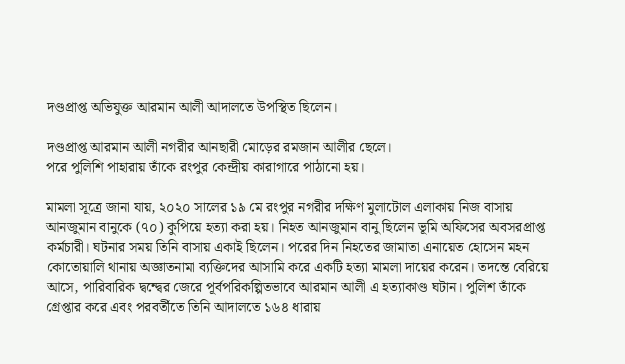দণ্ডপ্রাপ্ত অভিযুক্ত আরমান আলী আদালতে উপস্থিত ছিলেন।

দণ্ডপ্রাপ্ত আরমান আলী নগরীর আনছারী মোড়ের রমজান আলীর ছেলে।
পরে পুলিশি পাহারায় তাঁকে রংপুর কেন্দ্রীয় কারাগারে পাঠানো হয়।

মামলা সূত্রে জানা যায়, ২০২০ সালের ১৯ মে রংপুর নগরীর দক্ষিণ মুলাটোল এলাকায় নিজ বাসায় আনজুমান বানুকে (৭০) কুপিয়ে হত্যা করা হয়। নিহত আনজুমান বানু ছিলেন ভূমি অফিসের অবসরপ্রাপ্ত কর্মচারী। ঘটনার সময় তিনি বাসায় একাই ছিলেন। পরের দিন নিহতের জামাতা এনায়েত হোসেন মহন কোতোয়ালি থানায় অজ্ঞাতনামা ব্যক্তিদের আসামি করে একটি হত্যা মামলা দায়ের করেন। তদন্তে বেরিয়ে আসে, পারিবারিক দ্বন্দ্বের জেরে পূর্বপরিকল্পিতভাবে আরমান আলী এ হত্যাকাণ্ড ঘটান। পুলিশ তাঁকে গ্রেপ্তার করে এবং পরবর্তীতে তিনি আদালতে ১৬৪ ধারায়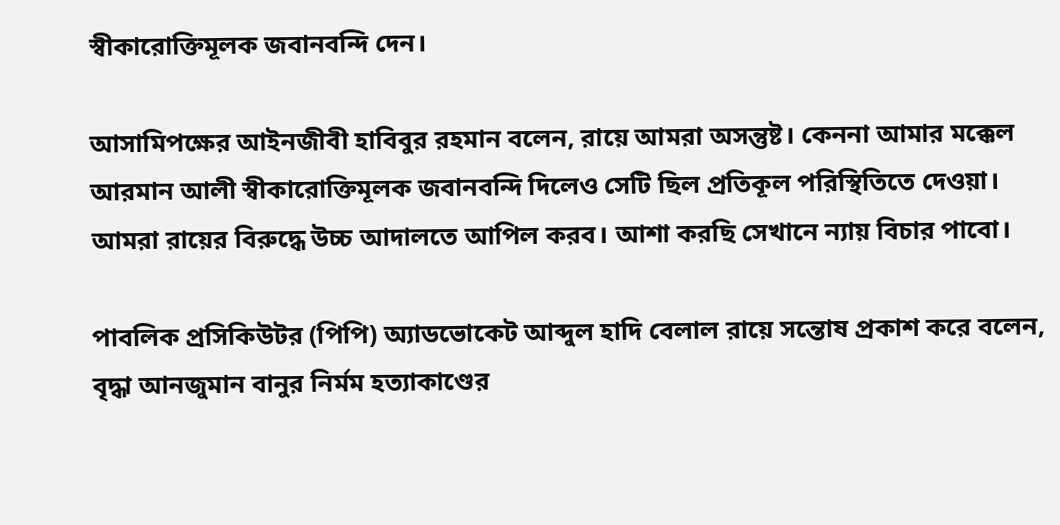স্বীকারোক্তিমূলক জবানবন্দি দেন।

আসামিপক্ষের আইনজীবী হাবিবুর রহমান বলেন, রায়ে আমরা অসন্তুষ্ট। কেননা আমার মক্কেল আরমান আলী স্বীকারোক্তিমূলক জবানবন্দি দিলেও সেটি ছিল প্রতিকূল পরিস্থিতিতে দেওয়া। আমরা রায়ের বিরুদ্ধে উচ্চ আদালতে আপিল করব। আশা করছি সেখানে ন্যায় বিচার পাবো।

পাবলিক প্রসিকিউটর (পিপি) অ্যাডভোকেট আব্দুল হাদি বেলাল রায়ে সন্তোষ প্রকাশ করে বলেন, বৃদ্ধা আনজুমান বানুর নির্মম হত্যাকাণ্ডের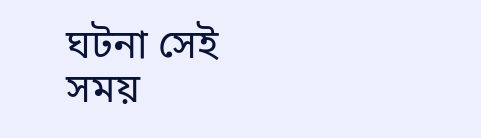ঘটনা সেই সময়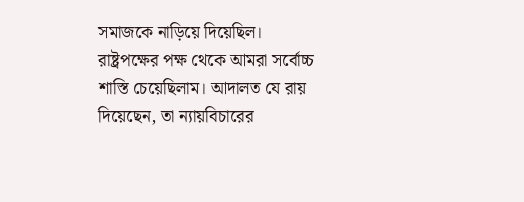সমাজকে নাড়িয়ে দিয়েছিল। রাষ্ট্রপক্ষের পক্ষ থেকে আমরা সর্বোচ্চ শাস্তি চেয়েছিলাম। আদালত যে রায় দিয়েছেন, তা ন্যায়বিচারের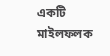একটি মাইলফলক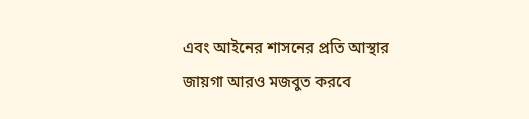এবং আইনের শাসনের প্রতি আস্থার জায়গা আরও মজবুত করবে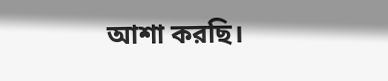আশা করছি।